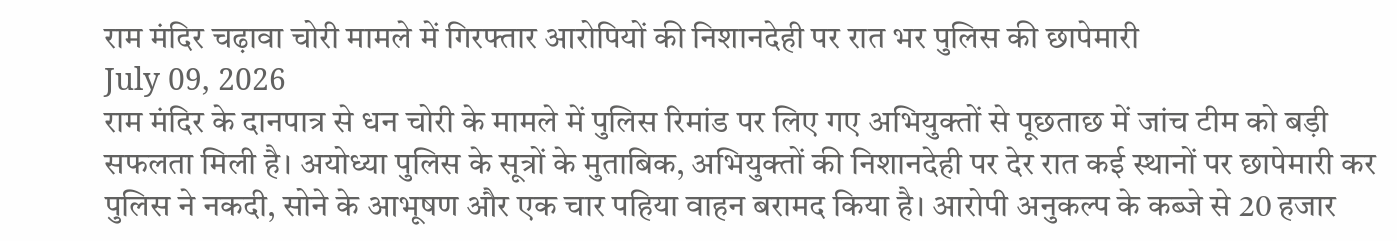राम मंदिर चढ़ावा चोरी मामले में गिरफ्तार आरोपियों की निशानदेही पर रात भर पुलिस की छापेमारी
July 09, 2026
राम मंदिर के दानपात्र से धन चोरी के मामले में पुलिस रिमांड पर लिए गए अभियुक्तों से पूछताछ में जांच टीम को बड़ी सफलता मिली है। अयोध्या पुलिस के सूत्रों के मुताबिक, अभियुक्तों की निशानदेही पर देर रात कई स्थानों पर छापेमारी कर पुलिस ने नकदी, सोने के आभूषण और एक चार पहिया वाहन बरामद किया है। आरोपी अनुकल्प के कब्जे से 20 हजार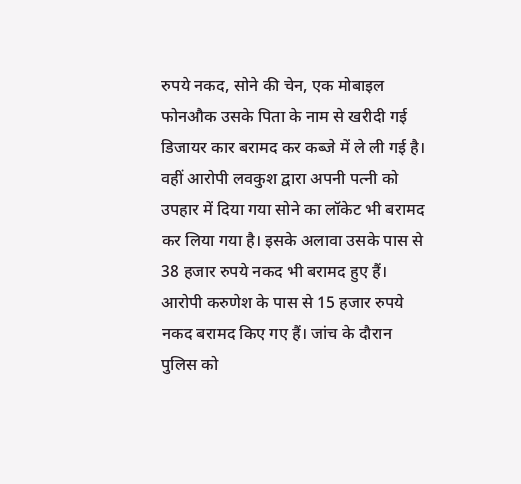रुपये नकद, सोने की चेन, एक मोबाइल फोनऔक उसके पिता के नाम से खरीदी गई डिजायर कार बरामद कर कब्जे में ले ली गई है।
वहीं आरोपी लवकुश द्वारा अपनी पत्नी को उपहार में दिया गया सोने का लॉकेट भी बरामद कर लिया गया है। इसके अलावा उसके पास से 38 हजार रुपये नकद भी बरामद हुए हैं। आरोपी करुणेश के पास से 15 हजार रुपये नकद बरामद किए गए हैं। जांच के दौरान पुलिस को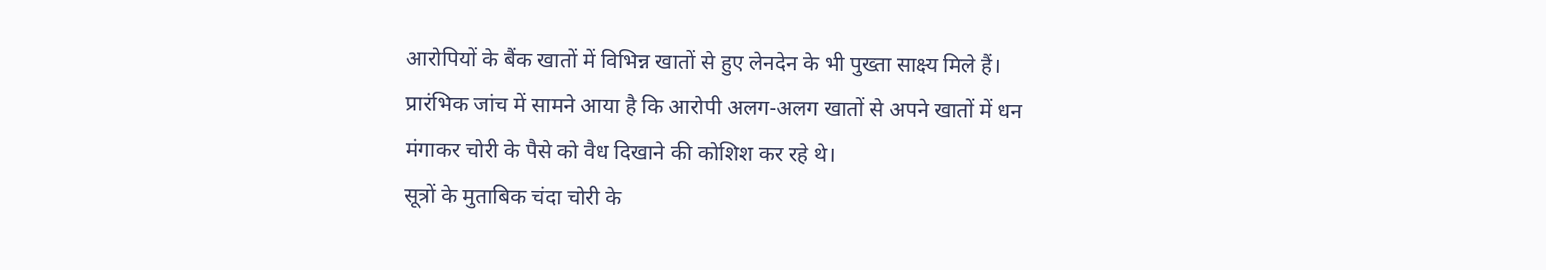आरोपियों के बैंक खातों में विभिन्न खातों से हुए लेनदेन के भी पुख्ता साक्ष्य मिले हैं। प्रारंभिक जांच में सामने आया है कि आरोपी अलग-अलग खातों से अपने खातों में धन मंगाकर चोरी के पैसे को वैध दिखाने की कोशिश कर रहे थे।
सूत्रों के मुताबिक चंदा चोरी के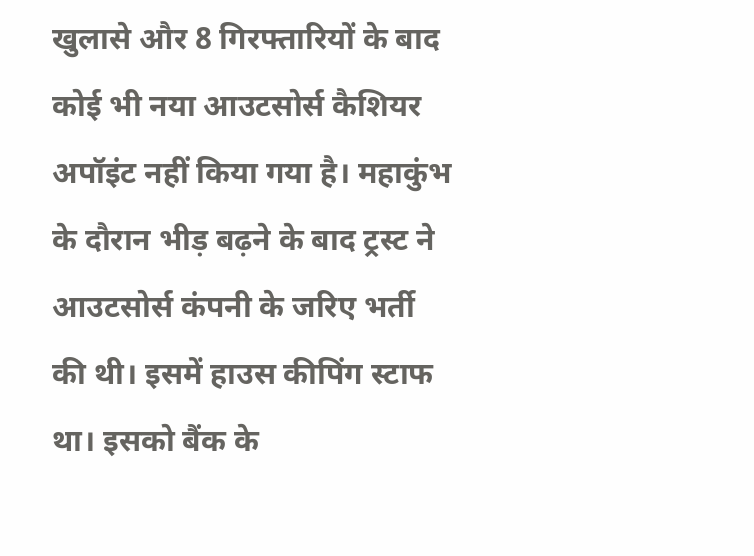खुलासे और 8 गिरफ्तारियों के बाद कोई भी नया आउटसोर्स कैशियर अपॉइंट नहीं किया गया है। महाकुंभ के दौरान भीड़ बढ़ने के बाद ट्रस्ट ने आउटसोर्स कंपनी के जरिए भर्ती की थी। इसमें हाउस कीपिंग स्टाफ था। इसको बैंक के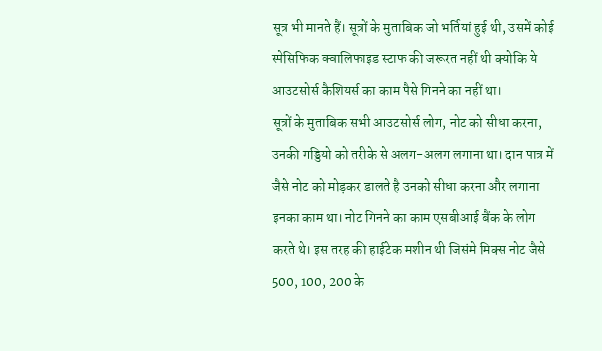सूत्र भी मानते हैं। सूत्रों के मुताबिक जो भर्तियां हुई थी, उसमें कोई स्पेसिफिक क्वालिफाइड स्टाफ की जरूरत नहीं थी क्योकि ये आउटसोर्स कैशियर्स का काम पैसे गिनने का नहीं था।
सूत्रों के मुताबिक सभी आउटसोर्स लोग, नोट को सीधा करना, उनकी गड्डियो को तरीके से अलग-अलग लगाना था। दान पात्र में जैसे नोट को मोड़कर डालते है उनको सीधा करना और लगाना इनका काम था। नोट गिनने का काम एसबीआई बैंक के लोग करते थे। इस तरह की हाईटेक मशीन थी जिसंमे मिक्स नोट जैसे 500, 100, 200 के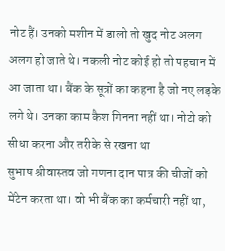नोट हैं। उनको मशीन में डालो तो खुद नोट अलग अलग हो जाते थे। नकली नोट कोई हो तो पहचान में आ जाता था। बैंक के सूत्रों का कहना है जो नए लड़के लगे थे। उनका काम कैश गिनना नहीं था। नोटो को सीधा करना और तरीके से रखना था
सुभाष श्रीवास्तव जो गणना दान पात्र की चीजों को मेंटेन करता था। वो भी बैंक का कर्मचारी नहीं था,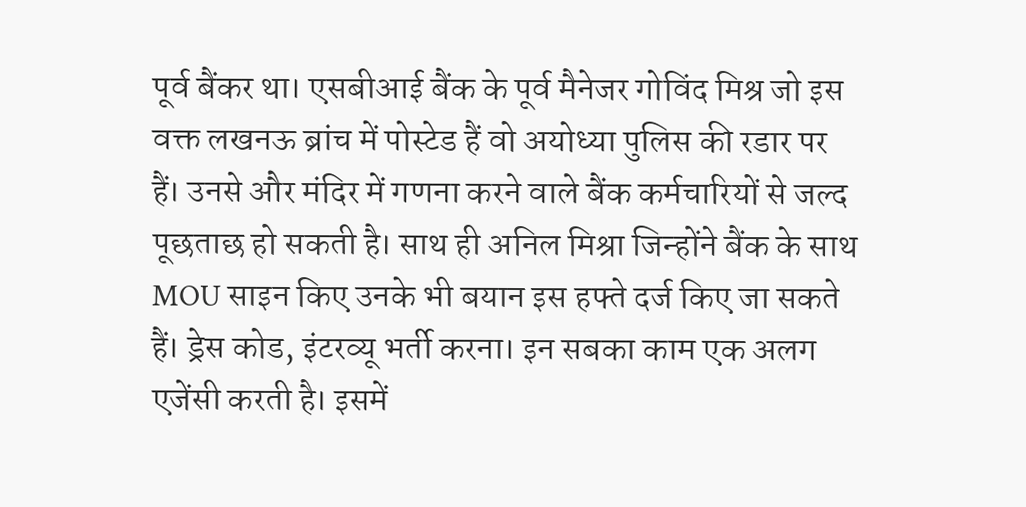पूर्व बैंकर था। एसबीआई बैंक के पूर्व मैनेजर गोविंद मिश्र जो इस वक्त लखनऊ ब्रांच में पोस्टेड हैं वो अयोध्या पुलिस की रडार पर हैं। उनसे और मंदिर में गणना करने वाले बैंक कर्मचारियों से जल्द पूछताछ हो सकती है। साथ ही अनिल मिश्रा जिन्होंने बैंक के साथ MOU साइन किए उनके भी बयान इस हफ्ते दर्ज किए जा सकते हैं। ड्रेस कोड, इंटरव्यू भर्ती करना। इन सबका काम एक अलग एजेंसी करती है। इसमें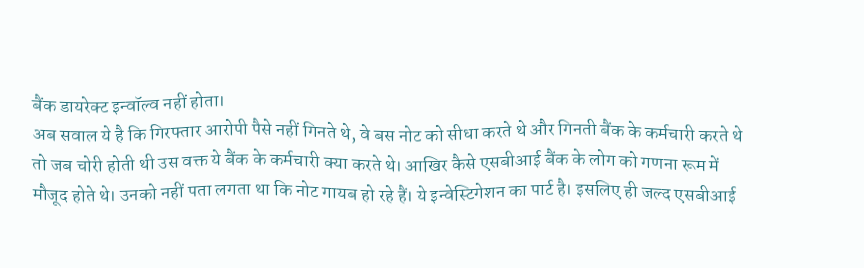बैंक डायरेक्ट इन्वॉल्व नहीं होता।
अब सवाल ये है कि गिरफ्तार आरोपी पैसे नहीं गिनते थे, वे बस नोट को सीधा करते थे और गिनती बैंक के कर्मचारी करते थे तो जब चोरी होती थी उस वक्त ये बैंक के कर्मचारी क्या करते थे। आखिर कैसे एसबीआई बैंक के लोग को गणना रूम में मौजूद होते थे। उनको नहीं पता लगता था कि नोट गायब हो रहे हैं। ये इन्वेस्टिगेशन का पार्ट है। इसलिए ही जल्द एसबीआई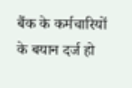बैंक के कर्मचारियों के बयान दर्ज हो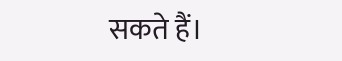सकते हैं।